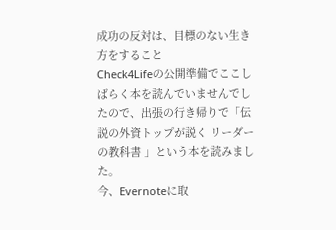成功の反対は、目標のない生き方をすること
Check4Lifeの公開準備でここしばらく本を読んでいませんでしたので、出張の行き帰りで「伝説の外資トップが説く リーダーの教科書 」という本を読みました。
今、Evernoteに取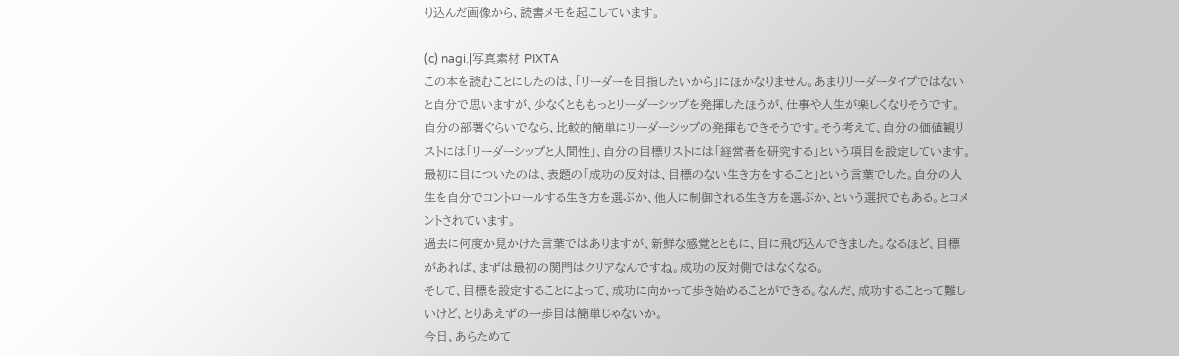り込んだ画像から、読書メモを起こしています。

(c) nagi.|写真素材 PIXTA
この本を読むことにしたのは、「リーダーを目指したいから」にほかなりません。あまりリーダータイプではないと自分で思いますが、少なくとももっとリーダーシップを発揮したほうが、仕事や人生が楽しくなりそうです。自分の部署ぐらいでなら、比較的簡単にリーダーシップの発揮もできそうです。そう考えて、自分の価値観リストには「リーダーシップと人間性」、自分の目標リストには「経営者を研究する」という項目を設定しています。
最初に目についたのは、表題の「成功の反対は、目標のない生き方をすること」という言葉でした。自分の人生を自分でコントロールする生き方を選ぶか、他人に制御される生き方を選ぶか、という選択でもある。とコメントされています。
過去に何度か見かけた言葉ではありますが、新鮮な感覚とともに、目に飛び込んできました。なるほど、目標があれば、まずは最初の関門はクリアなんですね。成功の反対側ではなくなる。
そして、目標を設定することによって、成功に向かって歩き始めることができる。なんだ、成功することって難しいけど、とりあえずの一歩目は簡単じゃないか。
今日、あらためて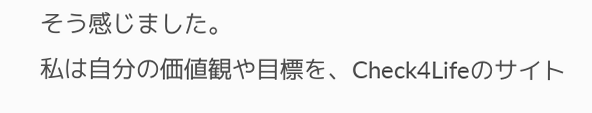そう感じました。
私は自分の価値観や目標を、Check4Lifeのサイト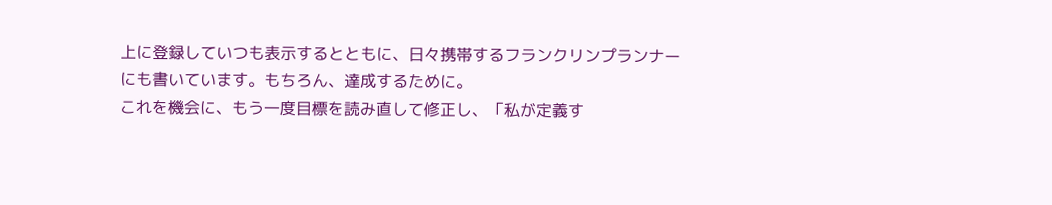上に登録していつも表示するとともに、日々携帯するフランクリンプランナーにも書いています。もちろん、達成するために。
これを機会に、もう一度目標を読み直して修正し、「私が定義す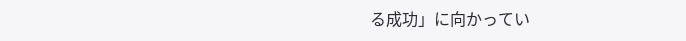る成功」に向かってい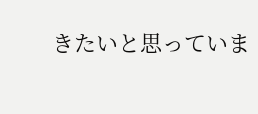きたいと思っていま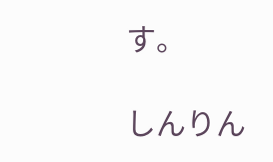す。

しんりん